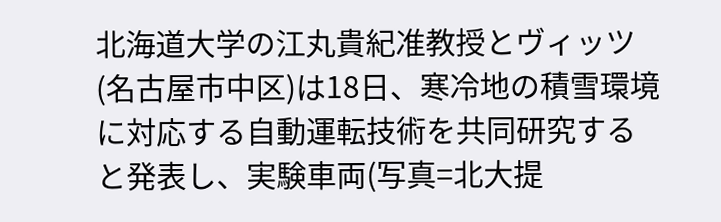北海道大学の江丸貴紀准教授とヴィッツ(名古屋市中区)は18日、寒冷地の積雪環境に対応する自動運転技術を共同研究すると発表し、実験車両(写真=北大提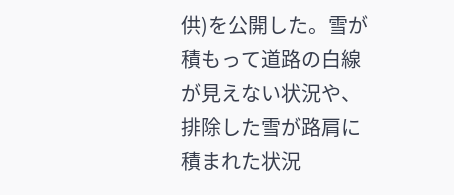供)を公開した。雪が積もって道路の白線が見えない状況や、排除した雪が路肩に積まれた状況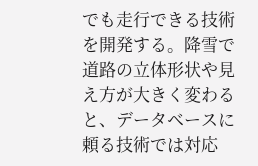でも走行できる技術を開発する。降雪で道路の立体形状や見え方が大きく変わると、データベースに頼る技術では対応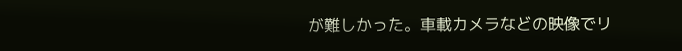が難しかった。車載カメラなどの映像でリ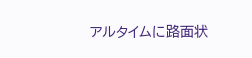アルタイムに路面状